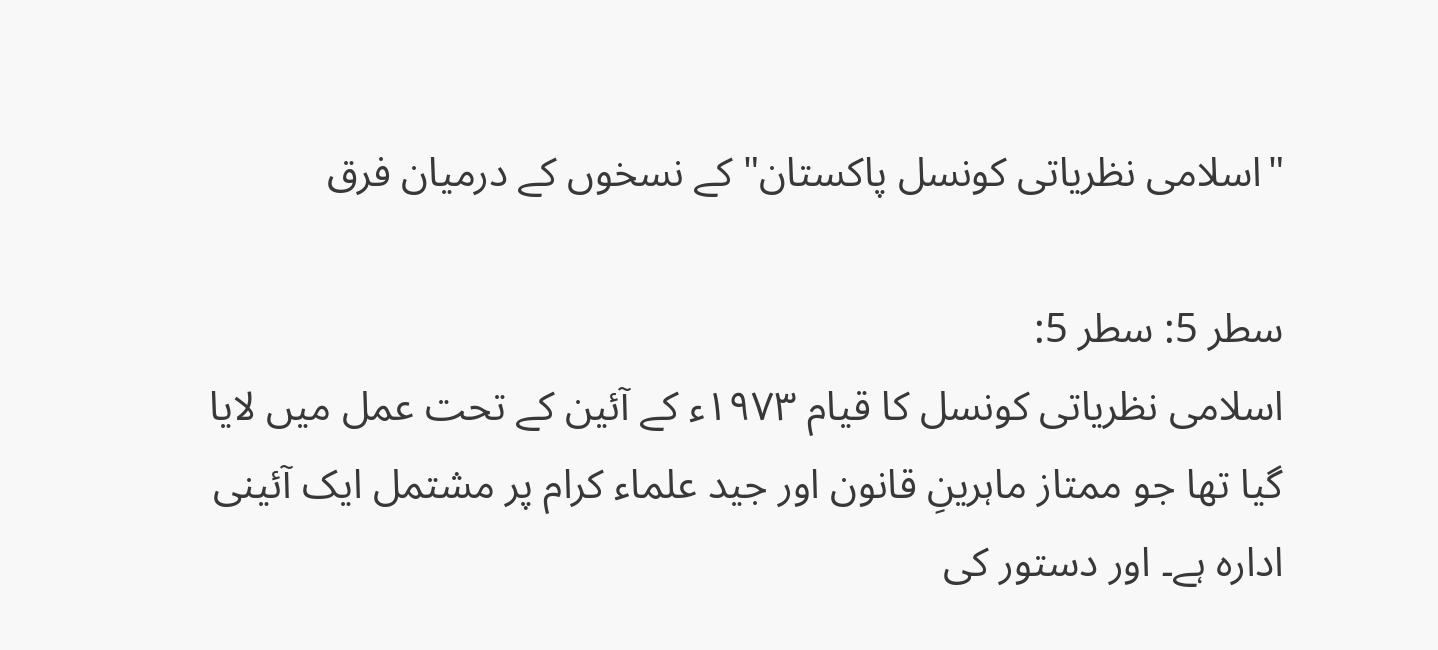"اسلامی نظریاتی کونسل پاکستان" کے نسخوں کے درمیان فرق

سطر 5: سطر 5:
اسلامی نظریاتی کونسل کا قیام ۱۹۷۳ء کے آئین کے تحت عمل میں لایا گیا تھا جو ممتاز ماہرینِ قانون اور جید علماء کرام پر مشتمل ایک آئینی ادارہ ہے۔ اور دستور کی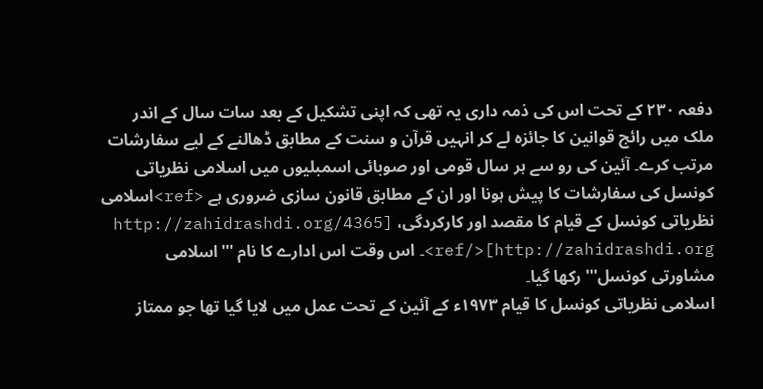دفعہ ۲۳۰ کے تحت اس کی ذمہ داری یہ تھی کہ اپنی تشکیل کے بعد سات سال کے اندر ملک میں رائج قوانین کا جائزہ لے کر انہیں قرآن و سنت کے مطابق ڈھالنے کے لیے سفارشات مرتب کرے۔ آئین کی رو سے ہر سال قومی اور صوبائی اسمبلیوں میں اسلامی نظریاتی کونسل کی سفارشات کا پیش ہونا اور ان کے مطابق قانون سازی ضروری ہے <ref>اسلامی نظریاتی کونسل کے قیام کا مقصد اور کارکردگی، [http://zahidrashdi.org/4365 http://zahidrashdi.org]</ref>۔ اس وقت اس ادارے کا نام '''اسلامی مشاورتی کونسل''' رکھا گیا۔
اسلامی نظریاتی کونسل کا قیام ۱۹۷۳ء کے آئین کے تحت عمل میں لایا گیا تھا جو ممتاز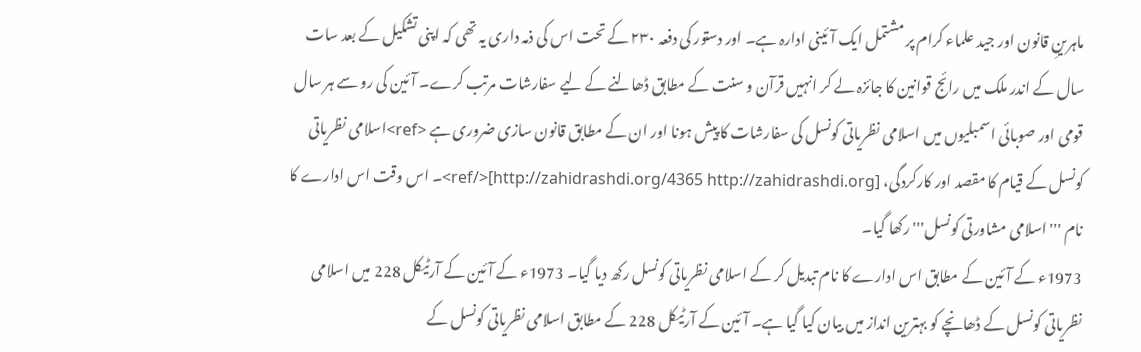ماہرینِ قانون اور جید علماء کرام پر مشتمل ایک آئینی ادارہ ہے۔ اور دستور کی دفعہ ۲۳۰ کے تحت اس کی ذمہ داری یہ تھی کہ اپنی تشکیل کے بعد سات سال کے اندر ملک میں رائج قوانین کا جائزہ لے کر انہیں قرآن و سنت کے مطابق ڈھالنے کے لیے سفارشات مرتب کرے۔ آئین کی رو سے ہر سال قومی اور صوبائی اسمبلیوں میں اسلامی نظریاتی کونسل کی سفارشات کا پیش ہونا اور ان کے مطابق قانون سازی ضروری ہے <ref>اسلامی نظریاتی کونسل کے قیام کا مقصد اور کارکردگی، [http://zahidrashdi.org/4365 http://zahidrashdi.org]</ref>۔ اس وقت اس ادارے کا نام '''اسلامی مشاورتی کونسل''' رکھا گیا۔
1973ء کے آئین کے مطابق اس ادارے کا نام تبدیل کر کے اسلامی نظریاتی کونسل رکھ دیا گیا۔ 1973ء کے آئین کے آرٹیکل 228 میں اسلامی نظریاتی کونسل کے ڈھانچے کو بہترین انداز میں بیان کیا گیا ہے۔ آئین کے آرٹیکل 228 کے مطابق اسلامی نظریاتی کونسل کے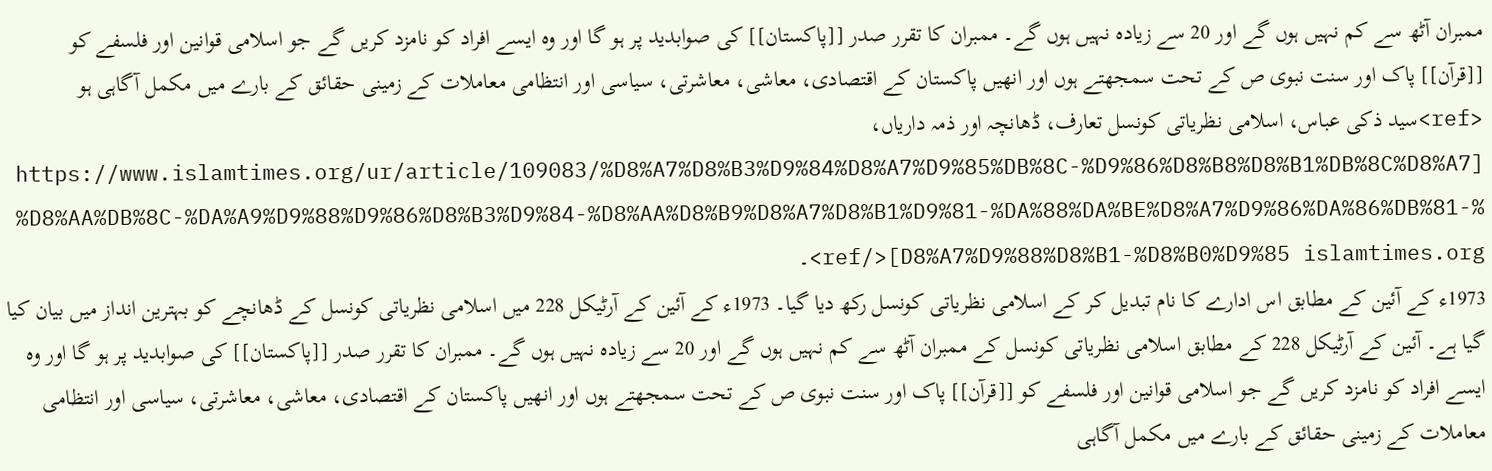ممبران آٹھ سے کم نہیں ہوں گے اور 20 سے زیادہ نہیں ہوں گے۔ ممبران کا تقرر صدر [[پاکستان]] کی صوابدید پر ہو گا اور وہ ایسے افراد کو نامزد کریں گے جو اسلامی قوانین اور فلسفے کو [[قرآن]] پاک اور سنت نبوی ص کے تحت سمجھتے ہوں اور انھیں پاکستان کے اقتصادی، معاشی، معاشرتی، سیاسی اور انتظامی معاملات کے زمینی حقائق کے بارے میں مکمل آگاہی ہو <ref>سید ذکی عباس، اسلامی نظریاتی کونسل تعارف، ڈھانچہ اور ذمہ داریاں، [https://www.islamtimes.org/ur/article/109083/%D8%A7%D8%B3%D9%84%D8%A7%D9%85%DB%8C-%D9%86%D8%B8%D8%B1%DB%8C%D8%A7%D8%AA%DB%8C-%DA%A9%D9%88%D9%86%D8%B3%D9%84-%D8%AA%D8%B9%D8%A7%D8%B1%D9%81-%DA%88%DA%BE%D8%A7%D9%86%DA%86%DB%81-%D8%A7%D9%88%D8%B1-%D8%B0%D9%85 islamtimes.org]</ref>۔
1973ء کے آئین کے مطابق اس ادارے کا نام تبدیل کر کے اسلامی نظریاتی کونسل رکھ دیا گیا۔ 1973ء کے آئین کے آرٹیکل 228 میں اسلامی نظریاتی کونسل کے ڈھانچے کو بہترین انداز میں بیان کیا گیا ہے۔ آئین کے آرٹیکل 228 کے مطابق اسلامی نظریاتی کونسل کے ممبران آٹھ سے کم نہیں ہوں گے اور 20 سے زیادہ نہیں ہوں گے۔ ممبران کا تقرر صدر [[پاکستان]] کی صوابدید پر ہو گا اور وہ ایسے افراد کو نامزد کریں گے جو اسلامی قوانین اور فلسفے کو [[قرآن]] پاک اور سنت نبوی ص کے تحت سمجھتے ہوں اور انھیں پاکستان کے اقتصادی، معاشی، معاشرتی، سیاسی اور انتظامی معاملات کے زمینی حقائق کے بارے میں مکمل آگاہی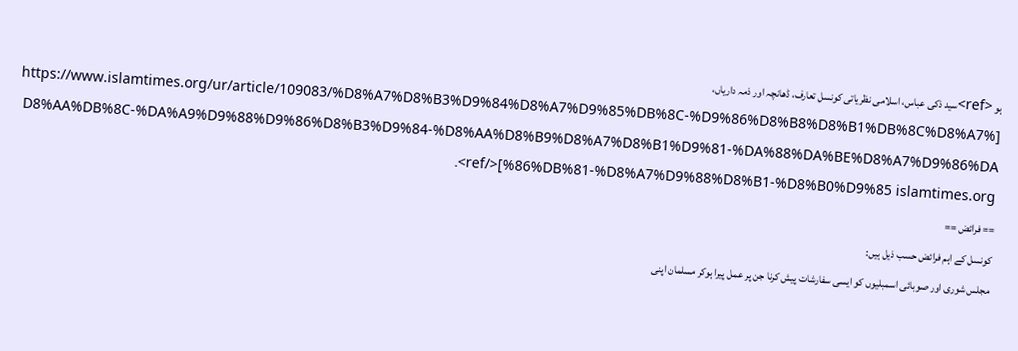ہو <ref>سید ذکی عباس، اسلامی نظریاتی کونسل تعارف، ڈھانچہ اور ذمہ داریاں، [https://www.islamtimes.org/ur/article/109083/%D8%A7%D8%B3%D9%84%D8%A7%D9%85%DB%8C-%D9%86%D8%B8%D8%B1%DB%8C%D8%A7%D8%AA%DB%8C-%DA%A9%D9%88%D9%86%D8%B3%D9%84-%D8%AA%D8%B9%D8%A7%D8%B1%D9%81-%DA%88%DA%BE%D8%A7%D9%86%DA%86%DB%81-%D8%A7%D9%88%D8%B1-%D8%B0%D9%85 islamtimes.org]</ref>۔
== فرائض ==
کونسل کے اہم فرائض حسب ذیل ہیں:
مجلس شوری اور صوبائی اسمبلیوں کو ایسی سفارشات پیش کرنا جن پر عمل پیرا ہوکر مسلمان اپنی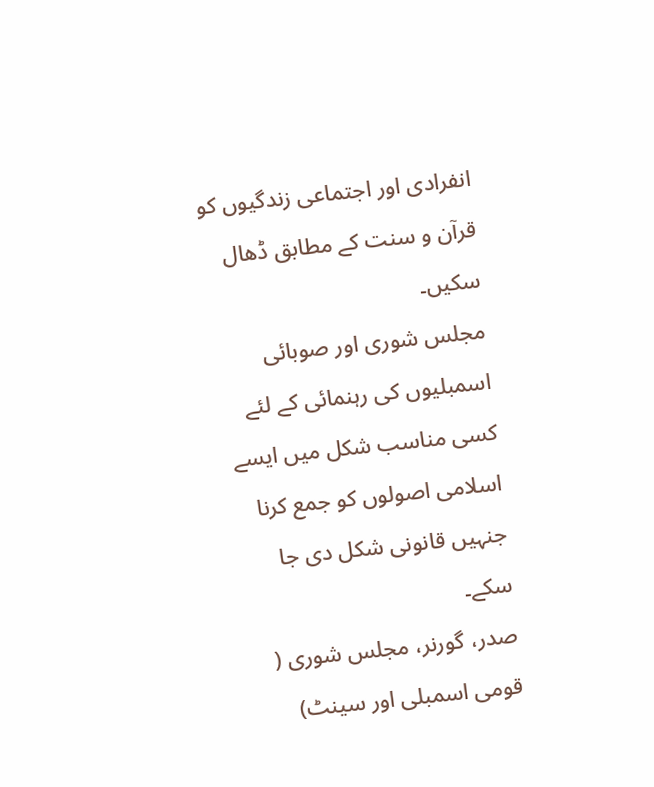انفرادی اور اجتماعی زندگیوں کو قرآن و سنت کے مطابق ڈھال سکیں۔
مجلس شوری اور صوبائی اسمبلیوں کی رہنمائی کے لئے کسی مناسب شکل میں ایسے اسلامی اصولوں کو جمع کرنا جنہیں قانونی شکل دی جا سکے۔
صدر، گورنر، مجلس شوری ( قومی اسمبلی اور سینٹ)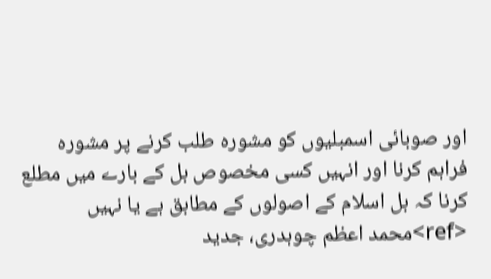اور صوبائی اسمبلیوں کو مشورہ طلب کرنے پر مشورہ فراہم کرنا اور انہیں کسی مخصوص بل کے بارے میں مطلع کرنا کہ بل اسلام کے اصولوں کے مطابق ہے یا نہیں <ref>محمد اعظم چوہدری، جدید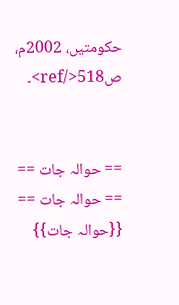حکومتیں، 2002م، ص518</ref>۔


== حوالہ جات ==
== حوالہ جات ==
{{حوالہ جات}}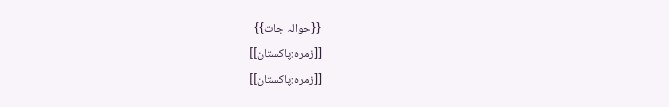{{حوالہ جات}}
[[زمرہ:پاکستان]]
[[زمرہ:پاکستان]]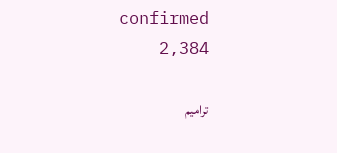confirmed
2,384

ترامیم